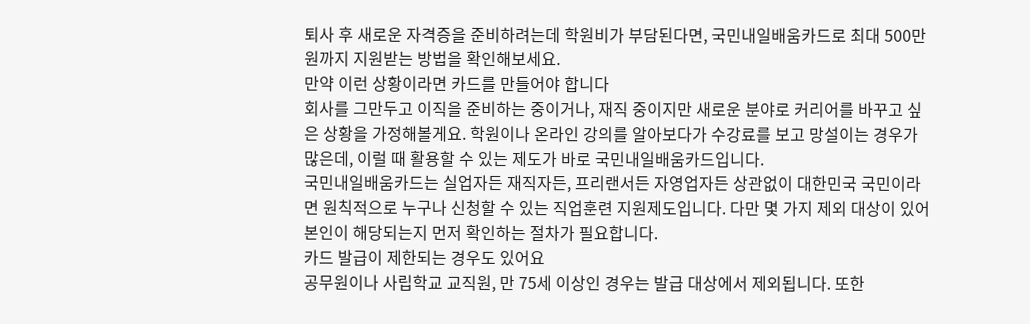퇴사 후 새로운 자격증을 준비하려는데 학원비가 부담된다면, 국민내일배움카드로 최대 500만원까지 지원받는 방법을 확인해보세요.
만약 이런 상황이라면 카드를 만들어야 합니다
회사를 그만두고 이직을 준비하는 중이거나, 재직 중이지만 새로운 분야로 커리어를 바꾸고 싶은 상황을 가정해볼게요. 학원이나 온라인 강의를 알아보다가 수강료를 보고 망설이는 경우가 많은데, 이럴 때 활용할 수 있는 제도가 바로 국민내일배움카드입니다.
국민내일배움카드는 실업자든 재직자든, 프리랜서든 자영업자든 상관없이 대한민국 국민이라면 원칙적으로 누구나 신청할 수 있는 직업훈련 지원제도입니다. 다만 몇 가지 제외 대상이 있어 본인이 해당되는지 먼저 확인하는 절차가 필요합니다.
카드 발급이 제한되는 경우도 있어요
공무원이나 사립학교 교직원, 만 75세 이상인 경우는 발급 대상에서 제외됩니다. 또한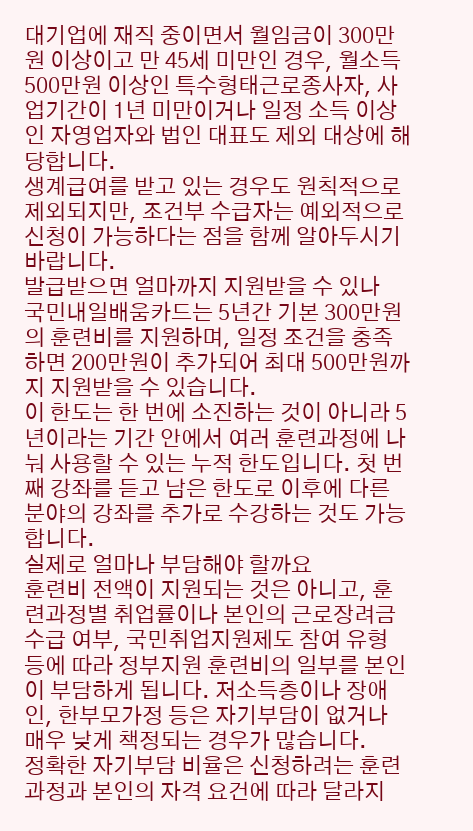대기업에 재직 중이면서 월임금이 300만원 이상이고 만 45세 미만인 경우, 월소득 500만원 이상인 특수형태근로종사자, 사업기간이 1년 미만이거나 일정 소득 이상인 자영업자와 법인 대표도 제외 대상에 해당합니다.
생계급여를 받고 있는 경우도 원칙적으로 제외되지만, 조건부 수급자는 예외적으로 신청이 가능하다는 점을 함께 알아두시기 바랍니다.
발급받으면 얼마까지 지원받을 수 있나
국민내일배움카드는 5년간 기본 300만원의 훈련비를 지원하며, 일정 조건을 충족하면 200만원이 추가되어 최대 500만원까지 지원받을 수 있습니다.
이 한도는 한 번에 소진하는 것이 아니라 5년이라는 기간 안에서 여러 훈련과정에 나눠 사용할 수 있는 누적 한도입니다. 첫 번째 강좌를 듣고 남은 한도로 이후에 다른 분야의 강좌를 추가로 수강하는 것도 가능합니다.
실제로 얼마나 부담해야 할까요
훈련비 전액이 지원되는 것은 아니고, 훈련과정별 취업률이나 본인의 근로장려금 수급 여부, 국민취업지원제도 참여 유형 등에 따라 정부지원 훈련비의 일부를 본인이 부담하게 됩니다. 저소득층이나 장애인, 한부모가정 등은 자기부담이 없거나 매우 낮게 책정되는 경우가 많습니다.
정확한 자기부담 비율은 신청하려는 훈련과정과 본인의 자격 요건에 따라 달라지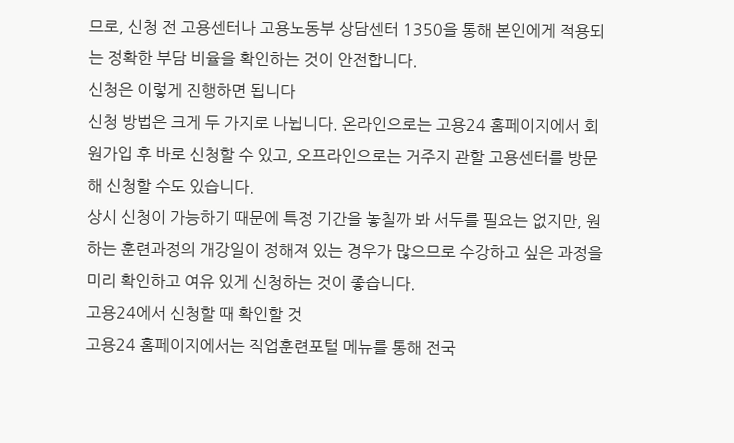므로, 신청 전 고용센터나 고용노동부 상담센터 1350을 통해 본인에게 적용되는 정확한 부담 비율을 확인하는 것이 안전합니다.
신청은 이렇게 진행하면 됩니다
신청 방법은 크게 두 가지로 나뉩니다. 온라인으로는 고용24 홈페이지에서 회원가입 후 바로 신청할 수 있고, 오프라인으로는 거주지 관할 고용센터를 방문해 신청할 수도 있습니다.
상시 신청이 가능하기 때문에 특정 기간을 놓칠까 봐 서두를 필요는 없지만, 원하는 훈련과정의 개강일이 정해져 있는 경우가 많으므로 수강하고 싶은 과정을 미리 확인하고 여유 있게 신청하는 것이 좋습니다.
고용24에서 신청할 때 확인할 것
고용24 홈페이지에서는 직업훈련포털 메뉴를 통해 전국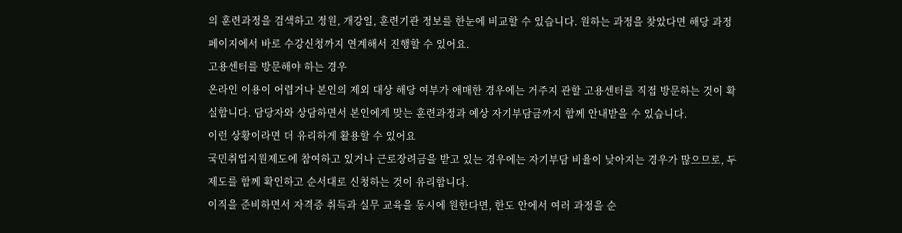의 훈련과정을 검색하고 정원, 개강일, 훈련기관 정보를 한눈에 비교할 수 있습니다. 원하는 과정을 찾았다면 해당 과정 페이지에서 바로 수강신청까지 연계해서 진행할 수 있어요.
고용센터를 방문해야 하는 경우
온라인 이용이 어렵거나 본인의 제외 대상 해당 여부가 애매한 경우에는 거주지 관할 고용센터를 직접 방문하는 것이 확실합니다. 담당자와 상담하면서 본인에게 맞는 훈련과정과 예상 자기부담금까지 함께 안내받을 수 있습니다.
이런 상황이라면 더 유리하게 활용할 수 있어요
국민취업지원제도에 참여하고 있거나 근로장려금을 받고 있는 경우에는 자기부담 비율이 낮아지는 경우가 많으므로, 두 제도를 함께 확인하고 순서대로 신청하는 것이 유리합니다.
이직을 준비하면서 자격증 취득과 실무 교육을 동시에 원한다면, 한도 안에서 여러 과정을 순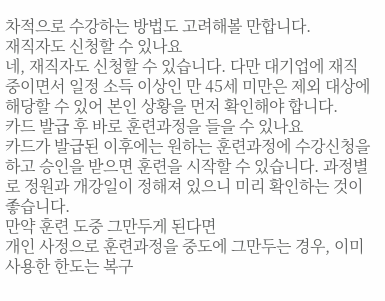차적으로 수강하는 방법도 고려해볼 만합니다.
재직자도 신청할 수 있나요
네, 재직자도 신청할 수 있습니다. 다만 대기업에 재직 중이면서 일정 소득 이상인 만 45세 미만은 제외 대상에 해당할 수 있어 본인 상황을 먼저 확인해야 합니다.
카드 발급 후 바로 훈련과정을 들을 수 있나요
카드가 발급된 이후에는 원하는 훈련과정에 수강신청을 하고 승인을 받으면 훈련을 시작할 수 있습니다. 과정별로 정원과 개강일이 정해져 있으니 미리 확인하는 것이 좋습니다.
만약 훈련 도중 그만두게 된다면
개인 사정으로 훈련과정을 중도에 그만두는 경우, 이미 사용한 한도는 복구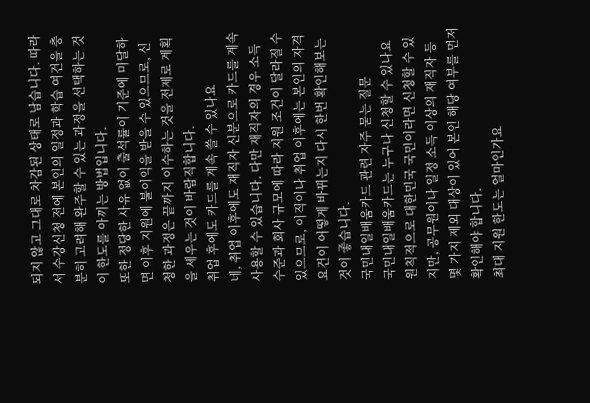되지 않고 그대로 차감된 상태로 남습니다. 따라서 수강신청 전에 본인의 일정과 학습 여건을 충분히 고려해 완주할 수 있는 과정을 선택하는 것이 한도를 아끼는 방법입니다.
또한 정당한 사유 없이 출석률이 기준에 미달하면 이후 지원에 불이익을 받을 수 있으므로, 신청한 과정은 끝까지 이수하는 것을 전제로 계획을 세우는 것이 바람직합니다.
취업 후에도 카드를 계속 쓸 수 있나요
네, 취업 이후에도 재직자 신분으로 카드를 계속 사용할 수 있습니다. 다만 재직자의 경우 소득 수준과 회사 규모에 따라 지원 조건이 달라질 수 있으므로, 이직이나 취업 이후에는 본인의 자격 요건이 어떻게 바뀌는지 다시 한번 확인해보는 것이 좋습니다.
국민내일배움카드 관련 자주 묻는 질문
국민내일배움카드는 누구나 신청할 수 있나요
원칙적으로 대한민국 국민이라면 신청할 수 있지만, 공무원이나 일정 소득 이상의 재직자 등 몇 가지 제외 대상이 있어 본인 해당 여부를 먼저 확인해야 합니다.
최대 지원 한도는 얼마인가요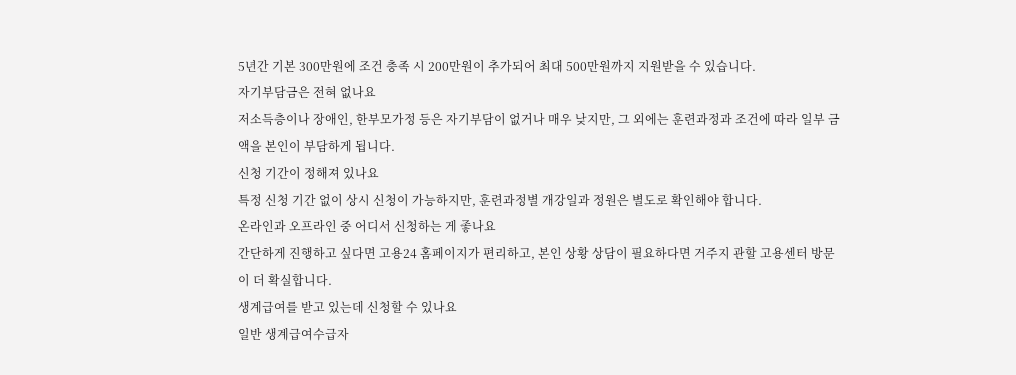5년간 기본 300만원에 조건 충족 시 200만원이 추가되어 최대 500만원까지 지원받을 수 있습니다.
자기부담금은 전혀 없나요
저소득층이나 장애인, 한부모가정 등은 자기부담이 없거나 매우 낮지만, 그 외에는 훈련과정과 조건에 따라 일부 금액을 본인이 부담하게 됩니다.
신청 기간이 정해져 있나요
특정 신청 기간 없이 상시 신청이 가능하지만, 훈련과정별 개강일과 정원은 별도로 확인해야 합니다.
온라인과 오프라인 중 어디서 신청하는 게 좋나요
간단하게 진행하고 싶다면 고용24 홈페이지가 편리하고, 본인 상황 상담이 필요하다면 거주지 관할 고용센터 방문이 더 확실합니다.
생계급여를 받고 있는데 신청할 수 있나요
일반 생계급여수급자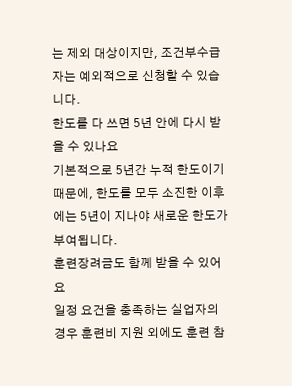는 제외 대상이지만, 조건부수급자는 예외적으로 신청할 수 있습니다.
한도를 다 쓰면 5년 안에 다시 받을 수 있나요
기본적으로 5년간 누적 한도이기 때문에, 한도를 모두 소진한 이후에는 5년이 지나야 새로운 한도가 부여됩니다.
훈련장려금도 함께 받을 수 있어요
일정 요건을 충족하는 실업자의 경우 훈련비 지원 외에도 훈련 참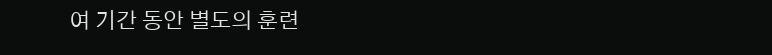여 기간 동안 별도의 훈련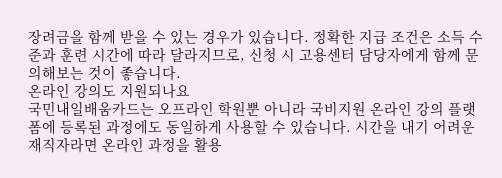장려금을 함께 받을 수 있는 경우가 있습니다. 정확한 지급 조건은 소득 수준과 훈련 시간에 따라 달라지므로, 신청 시 고용센터 담당자에게 함께 문의해보는 것이 좋습니다.
온라인 강의도 지원되나요
국민내일배움카드는 오프라인 학원뿐 아니라 국비지원 온라인 강의 플랫폼에 등록된 과정에도 동일하게 사용할 수 있습니다. 시간을 내기 어려운 재직자라면 온라인 과정을 활용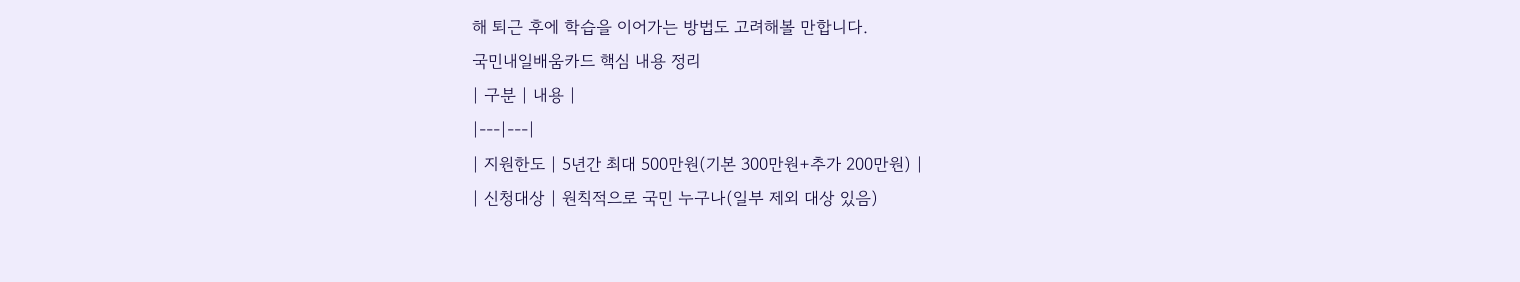해 퇴근 후에 학습을 이어가는 방법도 고려해볼 만합니다.
국민내일배움카드 핵심 내용 정리
| 구분 | 내용 |
|---|---|
| 지원한도 | 5년간 최대 500만원(기본 300만원+추가 200만원) |
| 신청대상 | 원칙적으로 국민 누구나(일부 제외 대상 있음)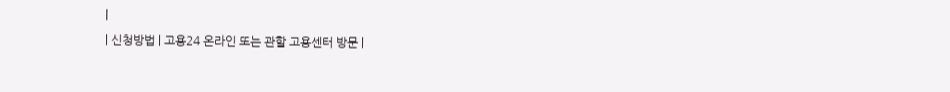|
| 신청방법 | 고용24 온라인 또는 관할 고용센터 방문 |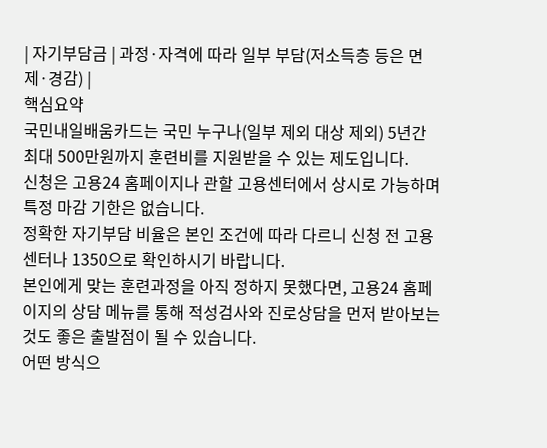| 자기부담금 | 과정·자격에 따라 일부 부담(저소득층 등은 면제·경감) |
핵심요약
국민내일배움카드는 국민 누구나(일부 제외 대상 제외) 5년간 최대 500만원까지 훈련비를 지원받을 수 있는 제도입니다.
신청은 고용24 홈페이지나 관할 고용센터에서 상시로 가능하며 특정 마감 기한은 없습니다.
정확한 자기부담 비율은 본인 조건에 따라 다르니 신청 전 고용센터나 1350으로 확인하시기 바랍니다.
본인에게 맞는 훈련과정을 아직 정하지 못했다면, 고용24 홈페이지의 상담 메뉴를 통해 적성검사와 진로상담을 먼저 받아보는 것도 좋은 출발점이 될 수 있습니다.
어떤 방식으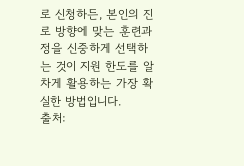로 신청하든, 본인의 진로 방향에 맞는 훈련과정을 신중하게 선택하는 것이 지원 한도를 알차게 활용하는 가장 확실한 방법입니다.
출처: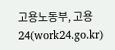고용노동부, 고용24(work24.go.kr)